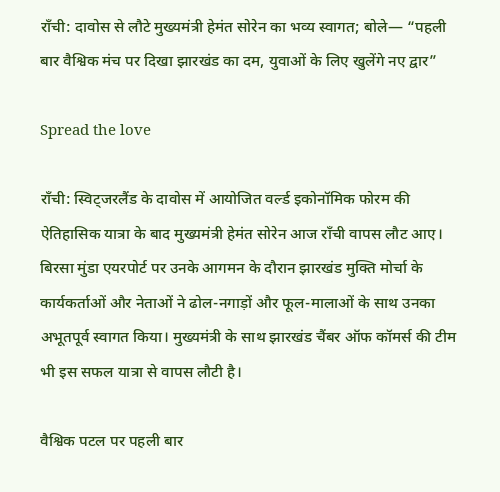राँची: दावोस से लौटे मुख्यमंत्री हेमंत सोरेन का भव्य स्वागत; बोले— “पहली बार वैश्विक मंच पर दिखा झारखंड का दम, युवाओं के लिए खुलेंगे नए द्वार”

Spread the love

राँची: स्विट्जरलैंड के दावोस में आयोजित वर्ल्ड इकोनॉमिक फोरम की ऐतिहासिक यात्रा के बाद मुख्यमंत्री हेमंत सोरेन आज राँची वापस लौट आए। बिरसा मुंडा एयरपोर्ट पर उनके आगमन के दौरान झारखंड मुक्ति मोर्चा के कार्यकर्ताओं और नेताओं ने ढोल-नगाड़ों और फूल-मालाओं के साथ उनका अभूतपूर्व स्वागत किया। मुख्यमंत्री के साथ झारखंड चैंबर ऑफ कॉमर्स की टीम भी इस सफल यात्रा से वापस लौटी है।

वैश्विक पटल पर पहली बार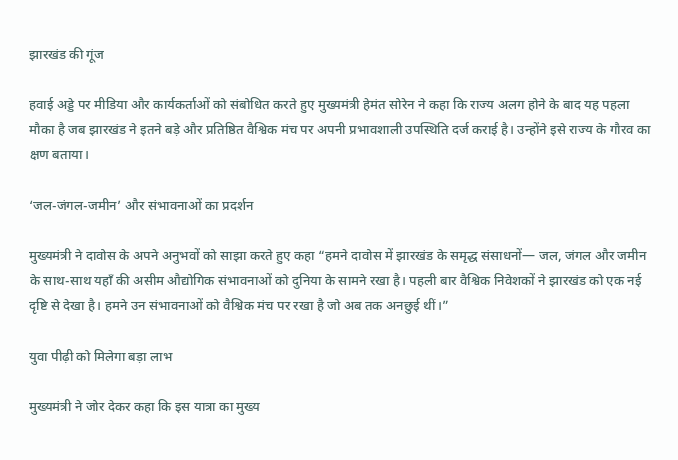झारखंड की गूंज

हवाई अड्डे पर मीडिया और कार्यकर्ताओं को संबोधित करते हुए मुख्यमंत्री हेमंत सोरेन ने कहा कि राज्य अलग होने के बाद यह पहला मौका है जब झारखंड ने इतने बड़े और प्रतिष्ठित वैश्विक मंच पर अपनी प्रभावशाली उपस्थिति दर्ज कराई है। उन्होंने इसे राज्य के गौरव का क्षण बताया।

‘जल-जंगल-जमीन’ और संभावनाओं का प्रदर्शन

मुख्यमंत्री ने दावोस के अपने अनुभवों को साझा करते हुए कहा “हमने दावोस में झारखंड के समृद्ध संसाधनों— जल, जंगल और जमीन के साथ-साथ यहाँ की असीम औद्योगिक संभावनाओं को दुनिया के सामने रखा है। पहली बार वैश्विक निवेशकों ने झारखंड को एक नई दृष्टि से देखा है। हमने उन संभावनाओं को वैश्विक मंच पर रखा है जो अब तक अनछुई थीं।”

युवा पीढ़ी को मिलेगा बड़ा लाभ

मुख्यमंत्री ने जोर देकर कहा कि इस यात्रा का मुख्य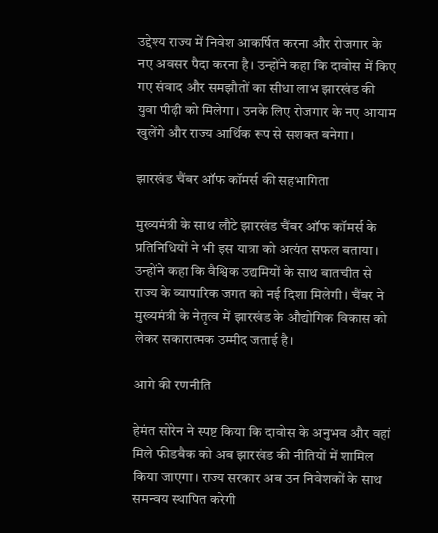उद्देश्य राज्य में निवेश आकर्षित करना और रोजगार के नए अवसर पैदा करना है। उन्होंने कहा कि दावोस में किए गए संवाद और समझौतों का सीधा लाभ झारखंड की युवा पीढ़ी को मिलेगा। उनके लिए रोजगार के नए आयाम खुलेंगे और राज्य आर्थिक रूप से सशक्त बनेगा।

झारखंड चैंबर ऑफ कॉमर्स की सहभागिता

मुख्यमंत्री के साथ लौटे झारखंड चैंबर ऑफ कॉमर्स के प्रतिनिधियों ने भी इस यात्रा को अत्यंत सफल बताया। उन्होंने कहा कि वैश्विक उद्यमियों के साथ बातचीत से राज्य के व्यापारिक जगत को नई दिशा मिलेगी। चैंबर ने मुख्यमंत्री के नेतृत्व में झारखंड के औद्योगिक विकास को लेकर सकारात्मक उम्मीद जताई है।

आगे की रणनीति

हेमंत सोरेन ने स्पष्ट किया कि दावोस के अनुभव और वहां मिले फीडबैक को अब झारखंड की नीतियों में शामिल किया जाएगा। राज्य सरकार अब उन निवेशकों के साथ समन्वय स्थापित करेगी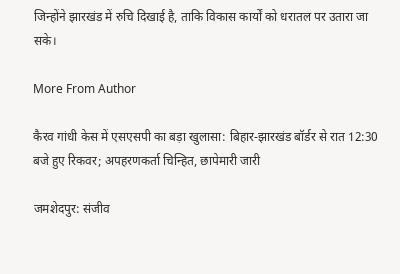जिन्होंने झारखंड में रुचि दिखाई है, ताकि विकास कार्यों को धरातल पर उतारा जा सके।

More From Author

कैरव गांधी केस में एसएसपी का बड़ा खुलासा: बिहार-झारखंड बॉर्डर से रात 12:30 बजे हुए रिकवर; अपहरणकर्ता चिन्हित, छापेमारी जारी

जमशेदपुर: संजीव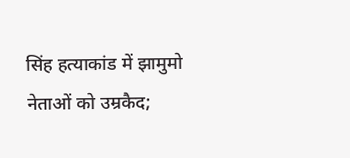सिंह हत्याकांड में झामुमो नेताओं को उम्रकैद;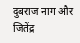दुबराज नाग और जितेंद्र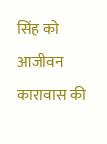सिंह को आजीवन कारावास की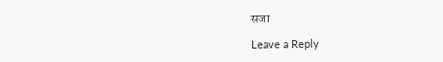सजा

Leave a Reply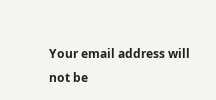Your email address will not be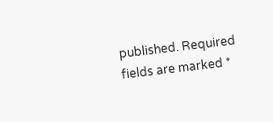published. Required fields are marked *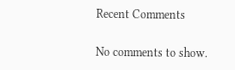Recent Comments

No comments to show.